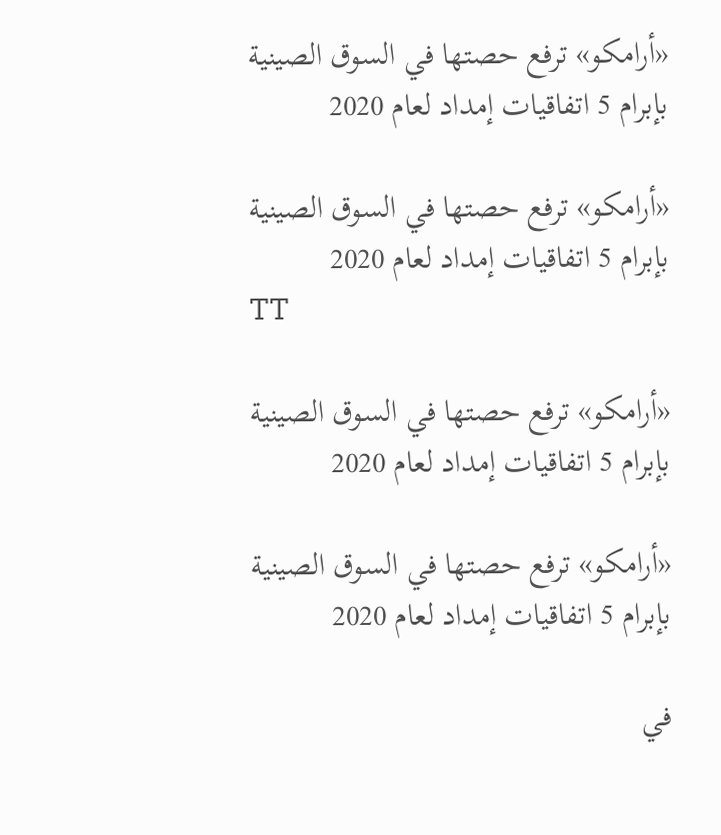«أرامكو» ترفع حصتها في السوق الصينية بإبرام 5 اتفاقيات إمداد لعام 2020

«أرامكو» ترفع حصتها في السوق الصينية بإبرام 5 اتفاقيات إمداد لعام 2020
TT

«أرامكو» ترفع حصتها في السوق الصينية بإبرام 5 اتفاقيات إمداد لعام 2020

«أرامكو» ترفع حصتها في السوق الصينية بإبرام 5 اتفاقيات إمداد لعام 2020

في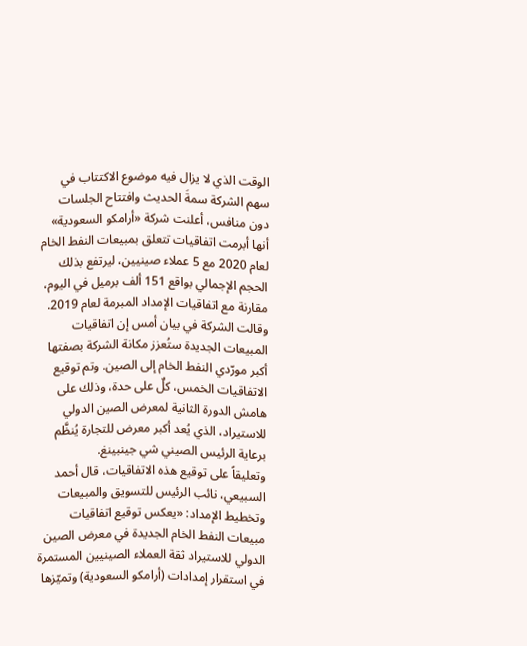الوقت الذي لا يزال فيه موضوع الاكتتاب في سهم الشركة سمةَ الحديث وافتتاح الجلسات دون منافس، أعلنت شركة «أرامكو السعودية» أنها أبرمت اتفاقيات تتعلق بمبيعات النفط الخام لعام 2020 مع 5 عملاء صينيين، ليرتفع بذلك الحجم الإجمالي بواقع 151 ألف برميل في اليوم، مقارنة مع اتفاقيات الإمداد المبرمة لعام 2019.
وقالت الشركة في بيان أمس إن اتفاقيات المبيعات الجديدة ستُعزز مكانة الشركة بصفتها أكبر مورّدي النفط الخام إلى الصين. وتم توقيع الاتفاقيات الخمس، كلٌ على حدة، وذلك على هامش الدورة الثانية لمعرض الصين الدولي للاستيراد، الذي يُعد أكبر معرض للتجارة يُنظَّم برعاية الرئيس الصيني شي جينبينغ.
وتعليقاً على توقيع هذه الاتفاقيات، قال أحمد السبيعي، نائب الرئيس للتسويق والمبيعات وتخطيط الإمداد: «يعكس توقيع اتفاقيات مبيعات النفط الخام الجديدة في معرض الصين الدولي للاستيراد ثقة العملاء الصينيين المستمرة في استقرار إمدادات (أرامكو السعودية) وتميّزها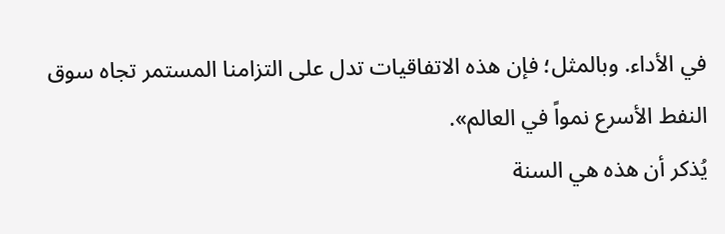في الأداء. وبالمثل؛ فإن هذه الاتفاقيات تدل على التزامنا المستمر تجاه سوق النفط الأسرع نمواً في العالم».
يُذكر أن هذه هي السنة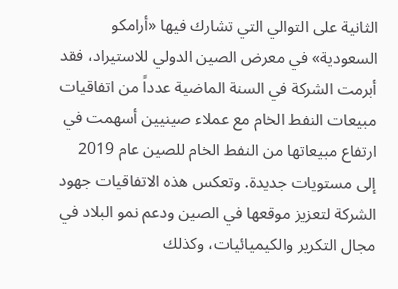الثانية على التوالي التي تشارك فيها «أرامكو السعودية» في معرض الصين الدولي للاستيراد، فقد أبرمت الشركة في السنة الماضية عدداً من اتفاقيات مبيعات النفط الخام مع عملاء صينيين أسهمت في ارتفاع مبيعاتها من النفط الخام للصين عام 2019 إلى مستويات جديدة. وتعكس هذه الاتفاقيات جهود الشركة لتعزيز موقعها في الصين ودعم نمو البلاد في مجال التكرير والكيميائيات، وكذلك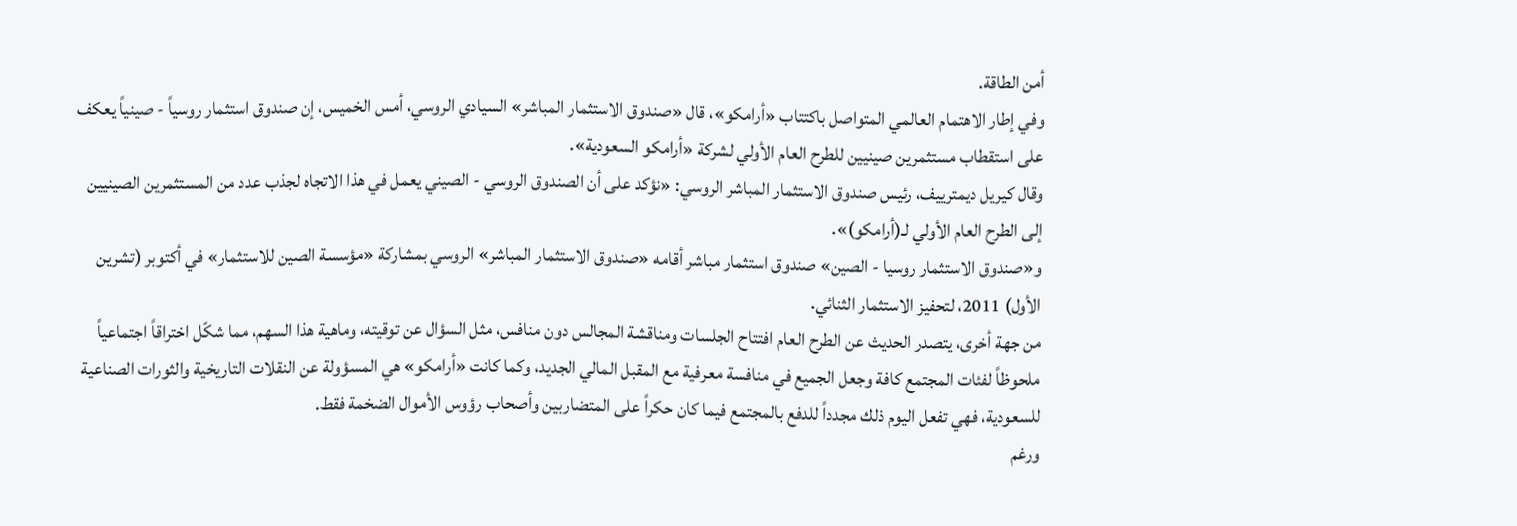أمن الطاقة.
وفي إطار الاهتمام العالمي المتواصل باكتتاب «أرامكو»، قال «صندوق الاستثمار المباشر» السيادي الروسي، أمس الخميس، إن صندوق استثمار روسياً - صينياً يعكف على استقطاب مستثمرين صينيين للطرح العام الأولي لشركة «أرامكو السعودية».
وقال كيريل ديمترييف، رئيس صندوق الاستثمار المباشر الروسي: «نؤكد على أن الصندوق الروسي - الصيني يعمل في هذا الاتجاه لجذب عدد من المستثمرين الصينيين إلى الطرح العام الأولي لـ(أرامكو)».
و«صندوق الاستثمار روسيا - الصين» صندوق استثمار مباشر أقامه «صندوق الاستثمار المباشر» الروسي بمشاركة «مؤسسة الصين للاستثمار» في أكتوبر (تشرين الأول) 2011، لتحفيز الاستثمار الثنائي.
من جهة أخرى، يتصدر الحديث عن الطرح العام افتتاح الجلسات ومناقشة المجالس دون منافس، مثل السؤال عن توقيته، وماهية هذا السهم، مما شكّل اختراقاً اجتماعياً ملحوظاً لفئات المجتمع كافة وجعل الجميع في منافسة معرفية مع المقبل المالي الجديد، وكما كانت «أرامكو» هي المسؤولة عن النقلات التاريخية والثورات الصناعية للسعودية، فهي تفعل اليوم ذلك مجدداً للدفع بالمجتمع فيما كان حكراً على المتضاربين وأصحاب رؤوس الأموال الضخمة فقط.
ورغم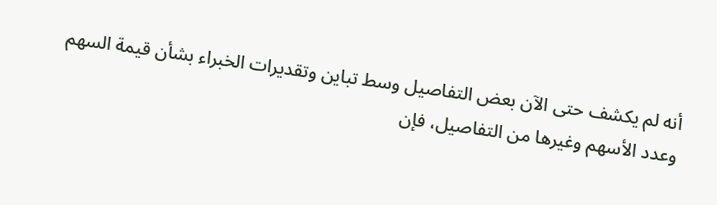أنه لم يكشف حتى الآن بعض التفاصيل وسط تباين وتقديرات الخبراء بشأن قيمة السهم وعدد الأسهم وغيرها من التفاصيل، فإن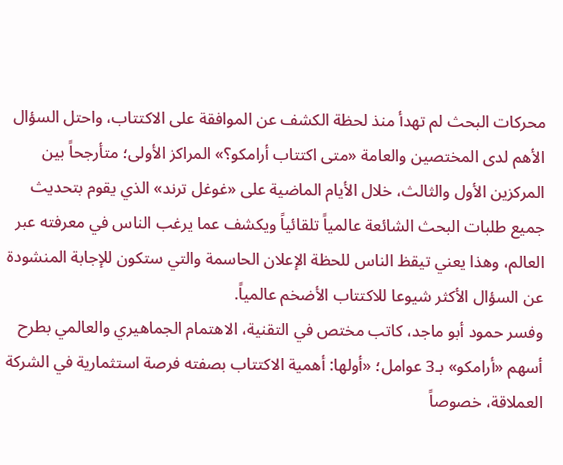محركات البحث لم تهدأ منذ لحظة الكشف عن الموافقة على الاكتتاب، واحتل السؤال الأهم لدى المختصين والعامة «متى اكتتاب أرامكو؟» المراكز الأولى؛ متأرجحاً بين المركزين الأول والثالث، خلال الأيام الماضية على «غوغل ترند» الذي يقوم بتحديث جميع طلبات البحث الشائعة عالمياً تلقائياً ويكشف عما يرغب الناس في معرفته عبر العالم، وهذا يعني تيقظ الناس للحظة الإعلان الحاسمة والتي ستكون للإجابة المنشودة عن السؤال الأكثر شيوعا للاكتتاب الأضخم عالمياً.
وفسر حمود أبو ماجد، كاتب مختص في التقنية، الاهتمام الجماهيري والعالمي بطرح أسهم «أرامكو» بـ3 عوامل؛ «أولها: أهمية الاكتتاب بصفته فرصة استثمارية في الشركة العملاقة، خصوصاً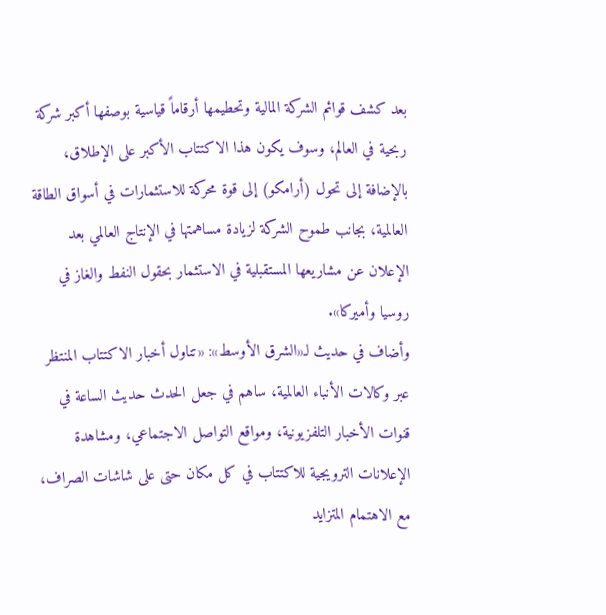بعد كشف قوائم الشركة المالية وتحطيمها أرقاماً قياسية بوصفها أكبر شركة ربحية في العالم، وسوف يكون هذا الاكتتاب الأكبر على الإطلاق، بالإضافة إلى تحول (أرامكو) إلى قوة محركة للاستثمارات في أسواق الطاقة العالمية، بجانب طموح الشركة لزيادة مساهمتها في الإنتاج العالمي بعد الإعلان عن مشاريعها المستقبلية في الاستثمار بحقول النفط والغاز في روسيا وأميركا».
وأضاف في حديث لـ«الشرق الأوسط»: «تناول أخبار الاكتتاب المنتظر عبر وكالات الأنباء العالمية، ساهم في جعل الحدث حديث الساعة في قنوات الأخبار التلفزيونية، ومواقع التواصل الاجتماعي، ومشاهدة الإعلانات الترويجية للاكتتاب في كل مكان حتى على شاشات الصراف، مع الاهتمام المتزايد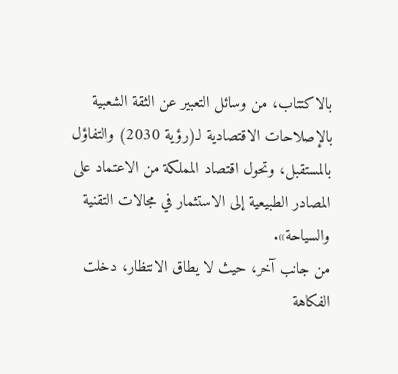بالاكتتاب، من وسائل التعبير عن الثقة الشعبية بالإصلاحات الاقتصادية لـ(رؤية 2030) والتفاؤل بالمستقبل، وتحول اقتصاد المملكة من الاعتماد على المصادر الطبيعية إلى الاستثمار في مجالات التقنية والسياحة».
من جانب آخر، حيث لا يطاق الانتظار، دخلت الفكاهة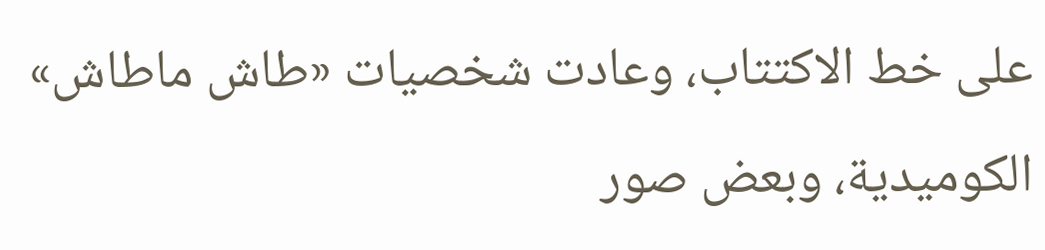على خط الاكتتاب، وعادت شخصيات «طاش ماطاش» الكوميدية، وبعض صور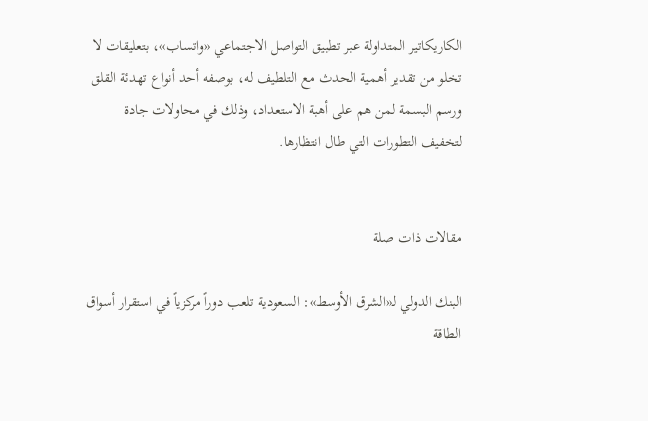الكاريكاتير المتداولة عبر تطبيق التواصل الاجتماعي «واتساب»، بتعليقات لا تخلو من تقدير أهمية الحدث مع التلطيف له، بوصفه أحد أنواع تهدئة القلق ورسم البسمة لمن هم على أهبة الاستعداد، وذلك في محاولات جادة لتخفيف التطورات التي طال انتظارها.


مقالات ذات صلة

البنك الدولي لـ«الشرق الأوسط»: السعودية تلعب دوراً مركزياً في استقرار أسواق الطاقة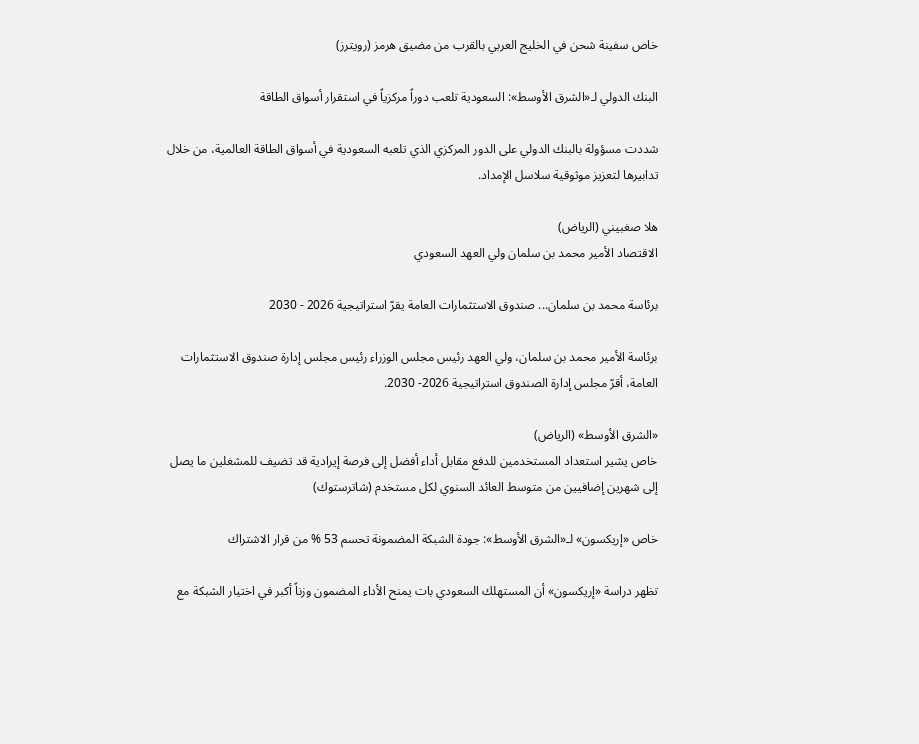خاص سفينة شحن في الخليج العربي بالقرب من مضيق هرمز (رويترز)

البنك الدولي لـ«الشرق الأوسط»: السعودية تلعب دوراً مركزياً في استقرار أسواق الطاقة

شددت مسؤولة بالبنك الدولي على الدور المركزي الذي تلعبه السعودية في أسواق الطاقة العالمية، من خلال تدابيرها لتعزيز موثوقية سلاسل الإمداد.

هلا صغبيني (الرياض)
الاقتصاد الأمير محمد بن سلمان ولي العهد السعودي

برئاسة محمد بن سلمان... صندوق الاستثمارات العامة يقرّ استراتيجية 2026 - 2030

برئاسة الأمير محمد بن سلمان، ولي العهد رئيس مجلس الوزراء رئيس مجلس إدارة صندوق الاستثمارات العامة، أقرّ مجلس إدارة الصندوق استراتيجية 2026- 2030.

«الشرق الأوسط» (الرياض)
خاص يشير استعداد المستخدمين للدفع مقابل أداء أفضل إلى فرصة إيرادية قد تضيف للمشغلين ما يصل إلى شهرين إضافيين من متوسط العائد السنوي لكل مستخدم (شاترستوك)

خاص «إريكسون» لـ«الشرق الأوسط»: جودة الشبكة المضمونة تحسم 53 % من قرار الاشتراك

تظهر دراسة «إريكسون» أن المستهلك السعودي بات يمنح الأداء المضمون وزناً أكبر في اختيار الشبكة مع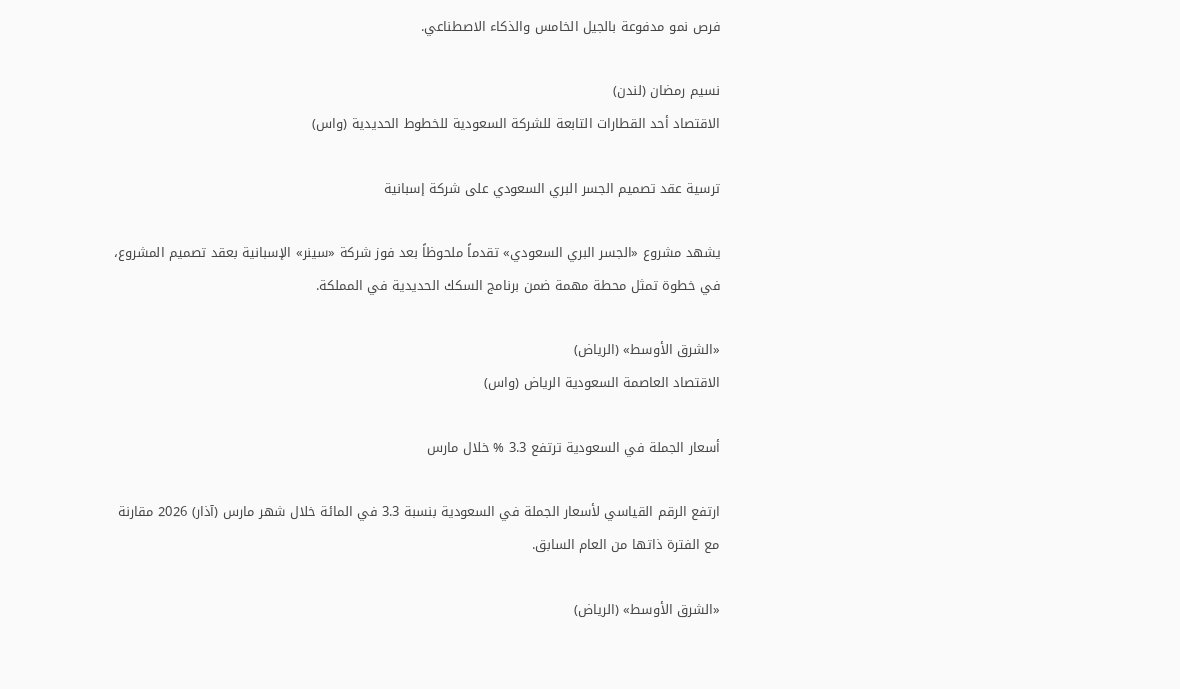فرص نمو مدفوعة بالجيل الخامس والذكاء الاصطناعي.

نسيم رمضان (لندن)
الاقتصاد أحد القطارات التابعة للشركة السعودية للخطوط الحديدية (واس)

ترسية عقد تصميم الجسر البري السعودي على شركة إسبانية

يشهد مشروع «الجسر البري السعودي» تقدماً ملحوظاً بعد فوز شركة «سينر» الإسبانية بعقد تصميم المشروع، في خطوة تمثل محطة مهمة ضمن برنامج السكك الحديدية في المملكة.

«الشرق الأوسط» (الرياض)
الاقتصاد العاصمة السعودية الرياض (واس)

أسعار الجملة في السعودية ترتفع 3.3 % خلال مارس

ارتفع الرقم القياسي لأسعار الجملة في السعودية بنسبة 3.3 في المائة خلال شهر مارس (آذار) 2026 مقارنة مع الفترة ذاتها من العام السابق.

«الشرق الأوسط» (الرياض)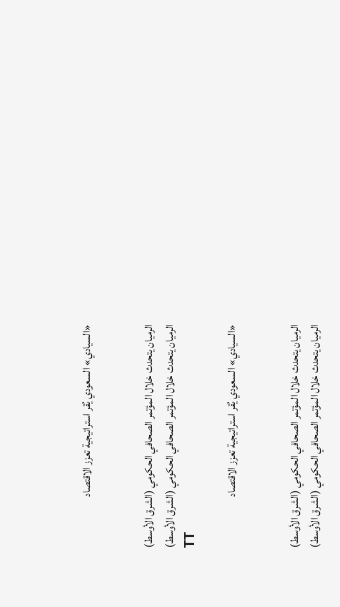«السيادي» السعودي يُقر استراتيجية تعزز الاقتصاد


الرميان يتحدث خلال المؤتمر الصحافي الحكومي (الشرق الأوسط)
الرميان يتحدث خلال المؤتمر الصحافي الحكومي (الشرق الأوسط)
TT

«السيادي» السعودي يُقر استراتيجية تعزز الاقتصاد


الرميان يتحدث خلال المؤتمر الصحافي الحكومي (الشرق الأوسط)
الرميان يتحدث خلال المؤتمر الصحافي الحكومي (الشرق الأوسط)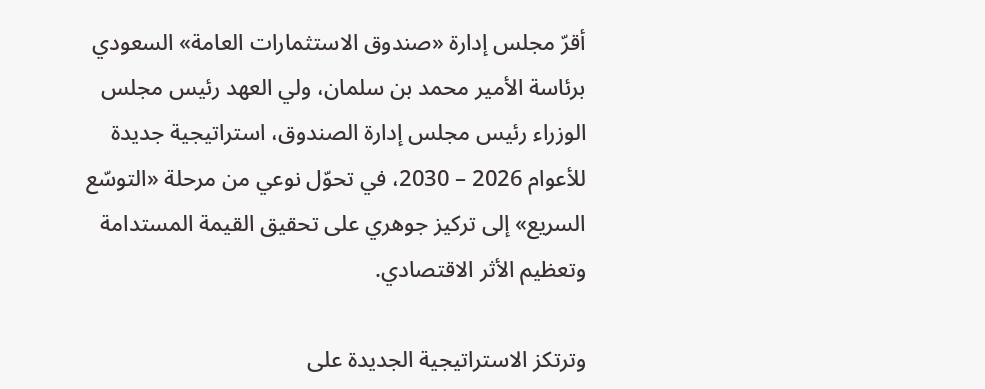أقرّ مجلس إدارة «صندوق الاستثمارات العامة» السعودي برئاسة الأمير محمد بن سلمان، ولي العهد رئيس مجلس الوزراء رئيس مجلس إدارة الصندوق، استراتيجية جديدة للأعوام 2026 – 2030، في تحوّل نوعي من مرحلة «التوسّع السريع» إلى تركيز جوهري على تحقيق القيمة المستدامة وتعظيم الأثر الاقتصادي.

وترتكز الاستراتيجية الجديدة على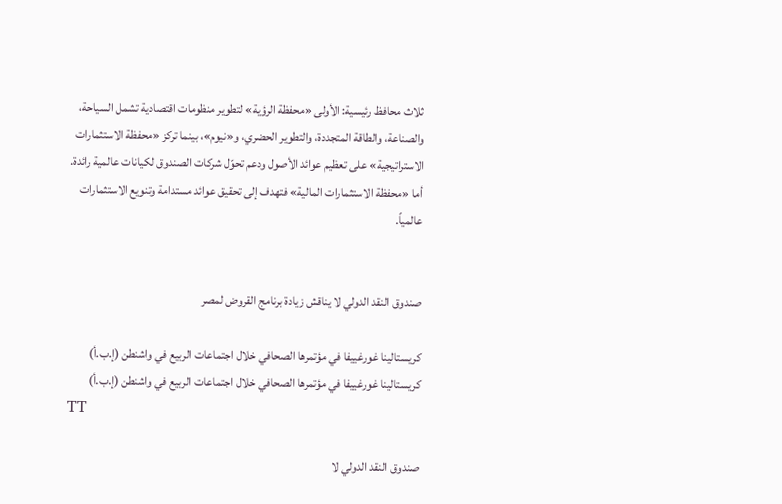ثلاث محافظ رئيسية: الأولى «محفظة الرؤية» لتطوير منظومات اقتصادية تشمل السياحة، والصناعة، والطاقة المتجددة، والتطوير الحضري، و«نيوم»، بينما تركز «محفظة الاستثمارات الاستراتيجية» على تعظيم عوائد الأصول ودعم تحوّل شركات الصندوق لكيانات عالمية رائدة. أما «محفظة الاستثمارات المالية» فتهدف إلى تحقيق عوائد مستدامة وتنويع الاستثمارات عالمياً.


صندوق النقد الدولي لا يناقش زيادة برنامج القروض لمصر

كريستالينا غورغييفا في مؤتمرها الصحافي خلال اجتماعات الربيع في واشنطن (إ.ب.أ)
كريستالينا غورغييفا في مؤتمرها الصحافي خلال اجتماعات الربيع في واشنطن (إ.ب.أ)
TT

صندوق النقد الدولي لا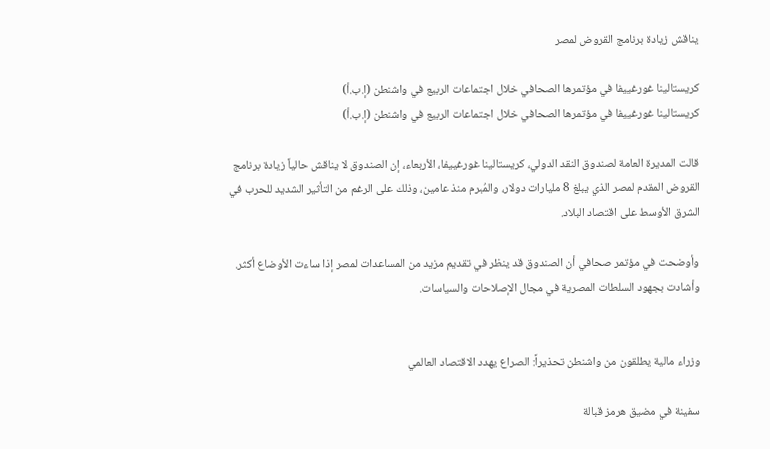يناقش زيادة برنامج القروض لمصر

كريستالينا غورغييفا في مؤتمرها الصحافي خلال اجتماعات الربيع في واشنطن (إ.ب.أ)
كريستالينا غورغييفا في مؤتمرها الصحافي خلال اجتماعات الربيع في واشنطن (إ.ب.أ)

قالت المديرة العامة لصندوق النقد الدولي، كريستالينا غورغييفا، الأربعاء، إن الصندوق لا يناقش حالياً زيادة برنامج القروض المقدم لمصر الذي يبلغ 8 مليارات دولار، والمُبرم منذ عامين، وذلك على الرغم من التأثير الشديد للحرب في الشرق الأوسط على اقتصاد البلاد.

وأوضحت في مؤتمر صحافي أن الصندوق قد ينظر في تقديم مزيد من المساعدات لمصر إذا ساءت الأوضاع أكثر. وأشادت بجهود السلطات المصرية في مجال الإصلاحات والسياسات.


وزراء مالية يطلقون من واشنطن تحذيراً: الصراع يهدد الاقتصاد العالمي

سفينة في مضيق هرمز قبالة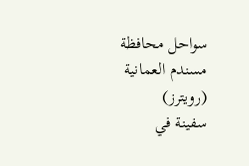سواحل محافظة مسندم العمانية (رويترز)
سفينة في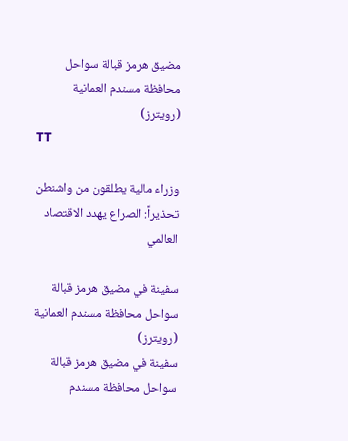مضيق هرمز قبالة سواحل محافظة مسندم العمانية (رويترز)
TT

وزراء مالية يطلقون من واشنطن تحذيراً: الصراع يهدد الاقتصاد العالمي

سفينة في مضيق هرمز قبالة سواحل محافظة مسندم العمانية (رويترز)
سفينة في مضيق هرمز قبالة سواحل محافظة مسندم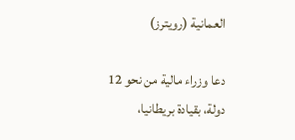العمانية (رويترز)

دعا وزراء مالية من نحو 12 دولة، بقيادة بريطانيا،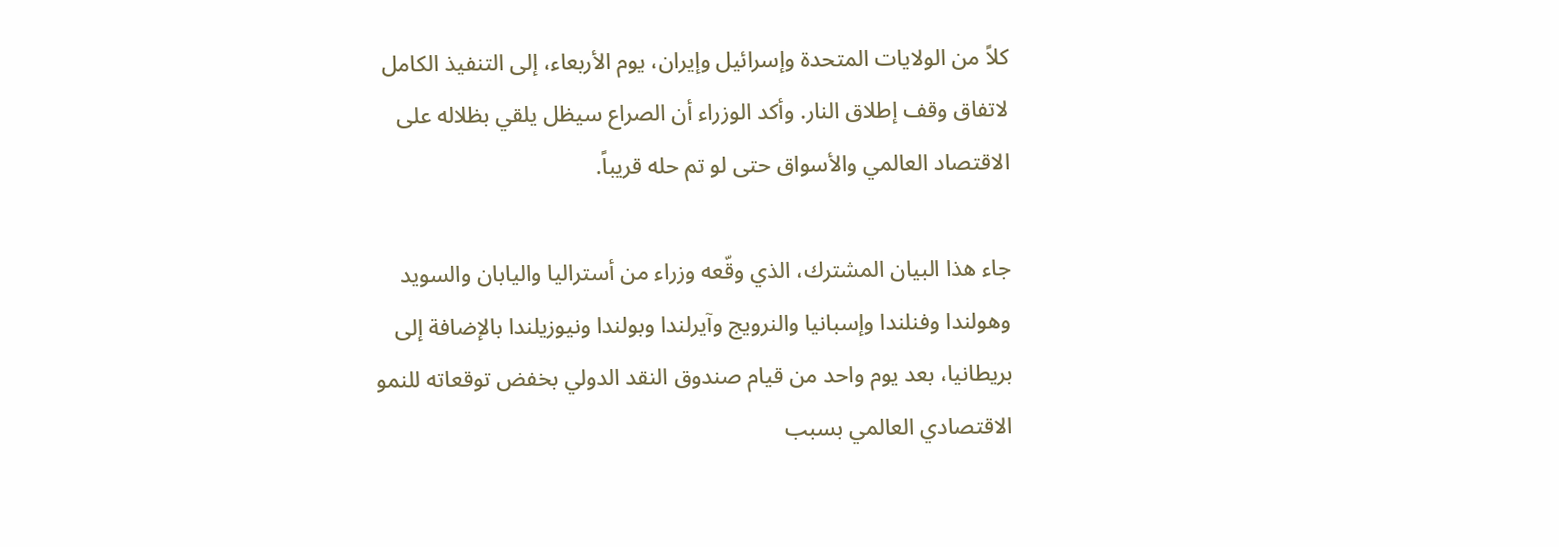كلاً من الولايات المتحدة وإسرائيل وإيران، يوم الأربعاء، إلى التنفيذ الكامل لاتفاق وقف إطلاق النار. وأكد الوزراء أن الصراع سيظل يلقي بظلاله على الاقتصاد العالمي والأسواق حتى لو تم حله قريباً.

جاء هذا البيان المشترك، الذي وقّعه وزراء من أستراليا واليابان والسويد وهولندا وفنلندا وإسبانيا والنرويج وآيرلندا وبولندا ونيوزيلندا بالإضافة إلى بريطانيا، بعد يوم واحد من قيام صندوق النقد الدولي بخفض توقعاته للنمو الاقتصادي العالمي بسبب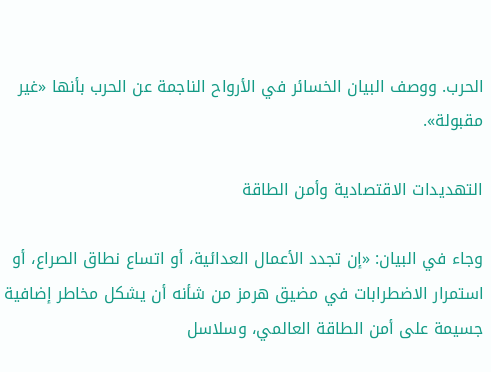الحرب. ووصف البيان الخسائر في الأرواح الناجمة عن الحرب بأنها «غير مقبولة».

التهديدات الاقتصادية وأمن الطاقة

وجاء في البيان: «إن تجدد الأعمال العدائية، أو اتساع نطاق الصراع، أو استمرار الاضطرابات في مضيق هرمز من شأنه أن يشكل مخاطر إضافية جسيمة على أمن الطاقة العالمي، وسلاسل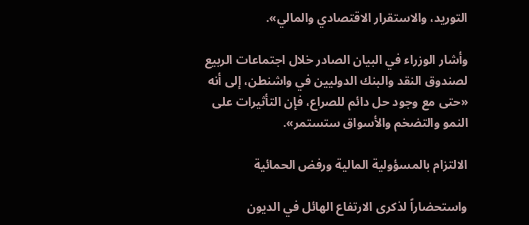التوريد، والاستقرار الاقتصادي والمالي».

وأشار الوزراء في البيان الصادر خلال اجتماعات الربيع لصندوق النقد والبنك الدوليين في واشنطن، إلى أنه «حتى مع وجود حل دائم للصراع، فإن التأثيرات على النمو والتضخم والأسواق ستستمر».

الالتزام بالمسؤولية المالية ورفض الحمائية

واستحضاراً لذكرى الارتفاع الهائل في الديون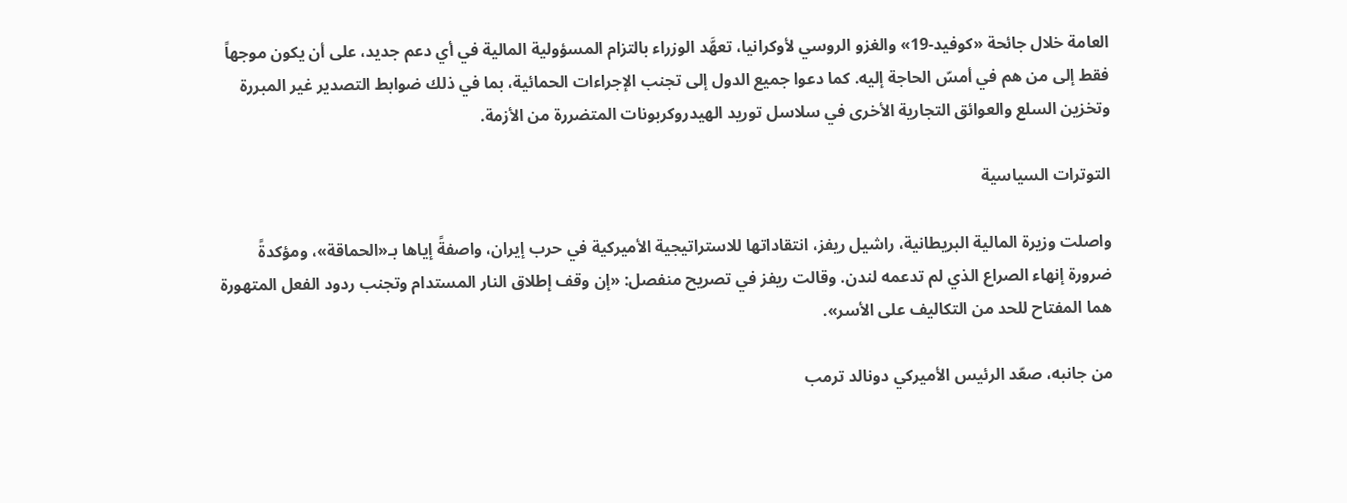العامة خلال جائحة «كوفيد-19» والغزو الروسي لأوكرانيا، تعهَّد الوزراء بالتزام المسؤولية المالية في أي دعم جديد، على أن يكون موجهاً فقط إلى من هم في أمسّ الحاجة إليه. كما دعوا جميع الدول إلى تجنب الإجراءات الحمائية، بما في ذلك ضوابط التصدير غير المبررة وتخزين السلع والعوائق التجارية الأخرى في سلاسل توريد الهيدروكربونات المتضررة من الأزمة.

التوترات السياسية

واصلت وزيرة المالية البريطانية، راشيل ريفز، انتقاداتها للاستراتيجية الأميركية في حرب إيران، واصفةً إياها بـ«الحماقة»، ومؤكدةً ضرورة إنهاء الصراع الذي لم تدعمه لندن. وقالت ريفز في تصريح منفصل: «إن وقف إطلاق النار المستدام وتجنب ردود الفعل المتهورة هما المفتاح للحد من التكاليف على الأسر».

من جانبه، صعّد الرئيس الأميركي دونالد ترمب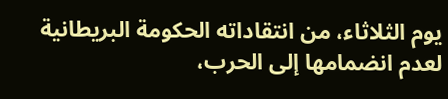يوم الثلاثاء، من انتقاداته الحكومة البريطانية لعدم انضمامها إلى الحرب،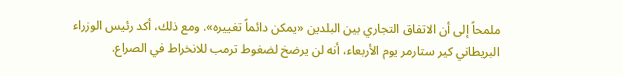ملمحاً إلى أن الاتفاق التجاري بين البلدين «يمكن دائماً تغييره». ومع ذلك، أكد رئيس الوزراء البريطاني كير ستارمر يوم الأربعاء، أنه لن يرضخ لضغوط ترمب للانخراط في الصراع.